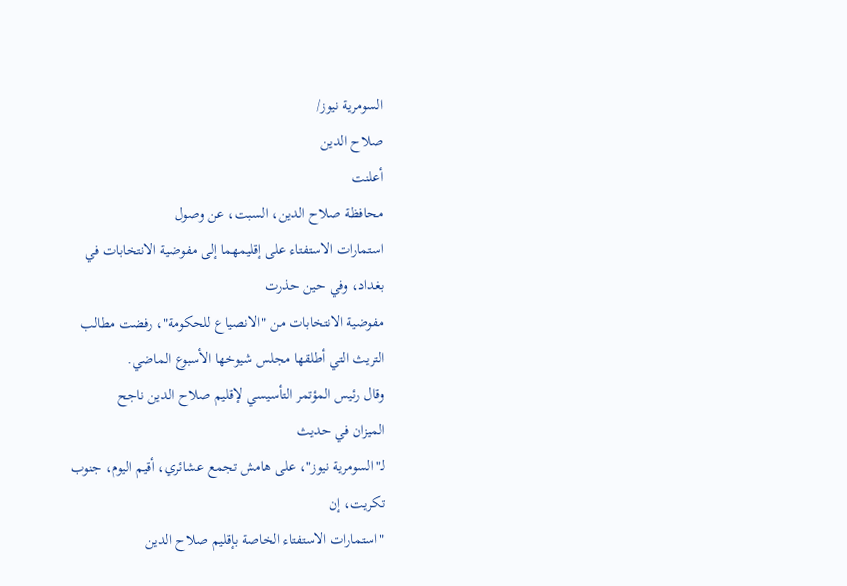السومرية نيوز/
صلاح الدين
أعلنت
محافظة صلاح الدين، السبت، عن وصول
استمارات الاستفتاء على إقليمهما إلى مفوضية الانتخابات في
بغداد، وفي حين حذرت
مفوضية الانتخابات من "الانصياع للحكومة"، رفضت مطالب
التريث التي أطلقها مجلس شيوخها الأسبوع الماضي.
وقال رئيس المؤتمر التأسيسي لإقليم صلاح الدين ناجح
الميزان في حديث
لـ"السومرية نيوز"، على هامش تجمع عشائري، أقيم اليوم، جنوب
تكريت، إن
"استمارات الاستفتاء الخاصة بإقليم صلاح الدين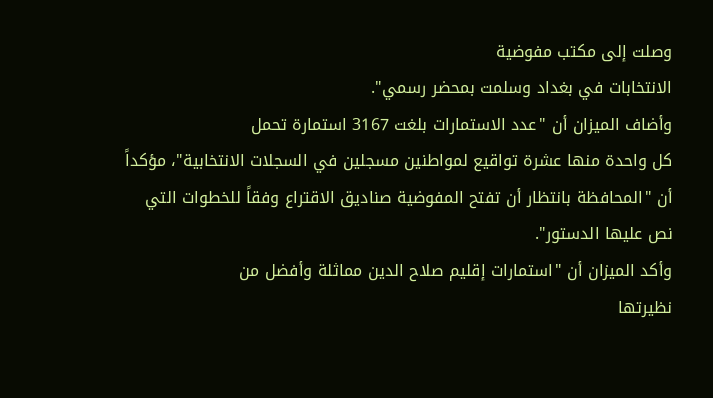وصلت إلى مكتب مفوضية
الانتخابات في بغداد وسلمت بمحضر رسمي".
وأضاف الميزان أن "عدد الاستمارات بلغت 3167 استمارة تحمل
كل واحدة منها عشرة تواقيع لمواطنين مسجلين في السجلات الانتخابية"، مؤكداً
أن "المحافظة بانتظار أن تفتح المفوضية صناديق الاقتراع وفقاً للخطوات التي
نص عليها الدستور".
وأكد الميزان أن "استمارات إقليم صلاح الدين مماثلة وأفضل من
نظيرتها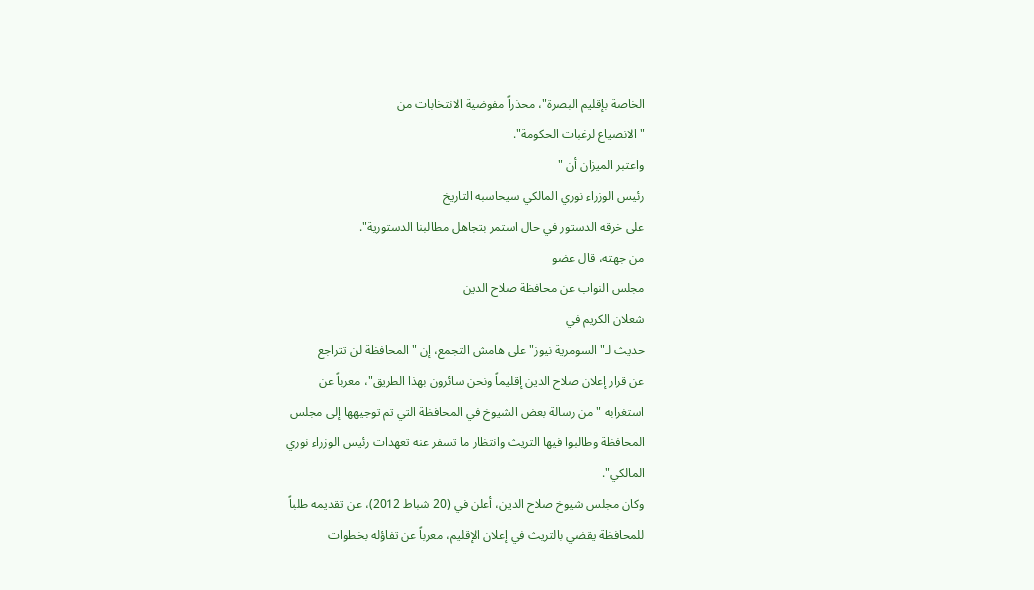الخاصة بإقليم البصرة"، محذراً مفوضية الانتخابات من
"الانصياع لرغبات الحكومة".
واعتبر الميزان أن "
رئيس الوزراء نوري المالكي سيحاسبه التاريخ
على خرقه الدستور في حال استمر بتجاهل مطالبنا الدستورية".
من جهته، قال عضو
مجلس النواب عن محافظة صلاح الدين
شعلان الكريم في
حديث لـ"السومرية نيوز" على هامش التجمع، إن "المحافظة لن تتراجع
عن قرار إعلان صلاح الدين إقليماً ونحن سائرون بهذا الطريق"، معرباً عن
استغرابه "من رسالة بعض الشيوخ في المحافظة التي تم توجيهها إلى مجلس
المحافظة وطالبوا فيها التريث وانتظار ما تسفر عنه تعهدات رئيس الوزراء نوري
المالكي".
وكان مجلس شيوخ صلاح الدين، أعلن في (20 شباط 2012)، عن تقديمه طلباً
للمحافظة يقضي بالتريث في إعلان الإقليم، معرباً عن تفاؤله بخطوات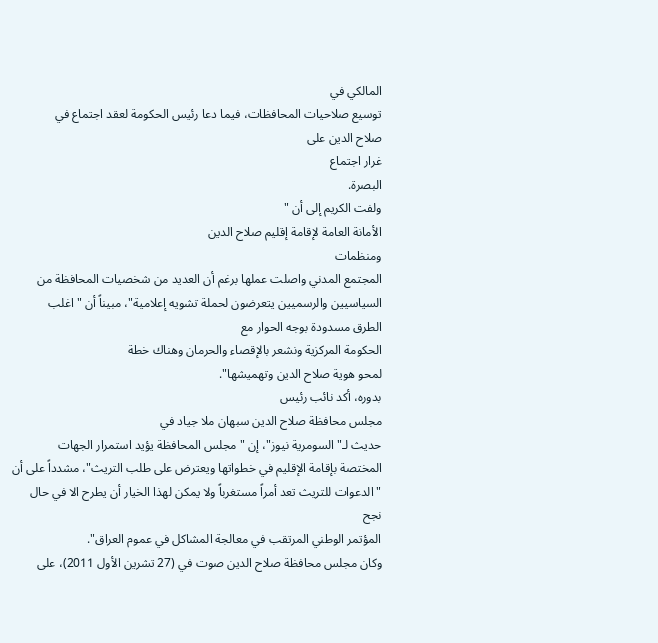المالكي في
توسيع صلاحيات المحافظات، فيما دعا رئيس الحكومة لعقد اجتماع في
صلاح الدين على
غرار اجتماع
البصرة.
ولفت الكريم إلى أن "
الأمانة العامة لإقامة إقليم صلاح الدين
ومنظمات
المجتمع المدني واصلت عملها برغم أن العديد من شخصيات المحافظة من
السياسيين والرسميين يتعرضون لحملة تشويه إعلامية"، مبيناً أن "اغلب
الطرق مسدودة بوجه الحوار مع
الحكومة المركزية ونشعر بالإقصاء والحرمان وهناك خطة
لمحو هوية صلاح الدين وتهميشها".
بدوره، أكد نائب رئيس
مجلس محافظة صلاح الدين سبهان ملا جياد في
حديث لـ"السومرية نيوز"، إن "مجلس المحافظة يؤيد استمرار الجهات
المختصة بإقامة الإقليم في خطواتها ويعترض على طلب التريث"، مشدداً على أن
"الدعوات للتريث تعد أمراً مستغرباً ولا يمكن لهذا الخيار أن يطرح الا في حال
نجح
المؤتمر الوطني المرتقب في معالجة المشاكل في عموم العراق".
وكان مجلس محافظة صلاح الدين صوت في (27 تشرين الأول 2011)، على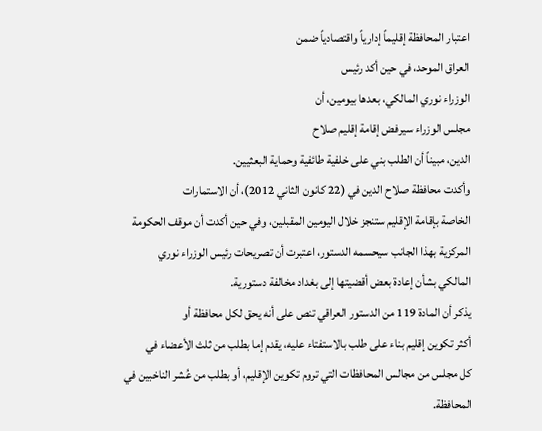اعتبار المحافظة إقليماً إدارياً واقتصادياً ضمن
العراق الموحد، في حين أكد رئيس
الوزراء نوري المالكي، بعدها بيومين، أن
مجلس الوزراء سيرفض إقامة إقليم صلاح
الدين، مبيناً أن الطلب بني على خلفية طائفية وحماية البعثيين.
وأكدت محافظة صلاح الدين في (22 كانون الثاني 2012)، أن الاستمارات
الخاصة بإقامة الإقليم ستنجز خلال اليومين المقبلين، وفي حين أكدت أن موقف الحكومة
المركزية بهذا الجانب سيحسمه الدستور، اعتبرت أن تصريحات رئيس الوزراء نوري
المالكي بشأن إعادة بعض أقضيتها إلى بغداد مخالفة دستورية.
يذكر أن المادة 119 من الدستور العراقي تنص على أنه يحق لكل محافظة أو
أكثر تكوين إقليم بناء على طلب بالاستفتاء عليه، يقدم إما بطلب من ثلث الأعضاء في
كل مجلس من مجالس المحافظات التي تروم تكوين الإقليم، أو بطلب من عُشر الناخبين في
المحافظة.